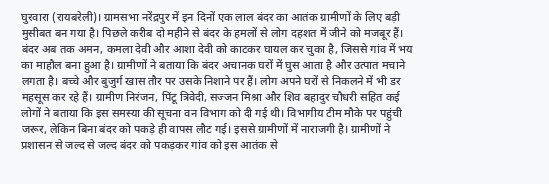घुरवारा (रायबरेली)। ग्रामसभा नरेंद्रपुर में इन दिनों एक लाल बंदर का आतंक ग्रामीणों के लिए बड़ी मुसीबत बन गया है। पिछले करीब दो महीने से बंदर के हमलों से लोग दहशत में जीने को मजबूर हैं। बंदर अब तक अमन, कमला देवी और आशा देवी को काटकर घायल कर चुका है, जिससे गांव में भय का माहौल बना हुआ है। ग्रामीणों ने बताया कि बंदर अचानक घरों में घुस आता है और उत्पात मचाने लगता है। बच्चे और बुजुर्ग खास तौर पर उसके निशाने पर हैं। लोग अपने घरों से निकलने में भी डर महसूस कर रहे हैं। ग्रामीण निरंजन, पिंटू त्रिवेदी, सज्जन मिश्रा और शिव बहादुर चौधरी सहित कई लोगों ने बताया कि इस समस्या की सूचना वन विभाग को दी गई थी। विभागीय टीम मौके पर पहुंची जरूर, लेकिन बिना बंदर को पकड़े ही वापस लौट गई। इससे ग्रामीणों में नाराजगी है। ग्रामीणों ने प्रशासन से जल्द से जल्द बंदर को पकड़कर गांव को इस आतंक से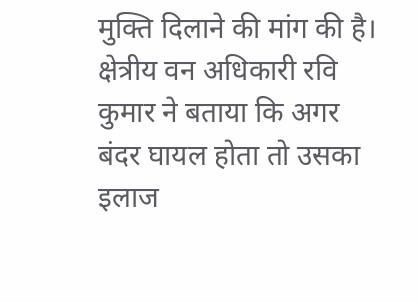मुक्ति दिलाने की मांग की है। क्षेत्रीय वन अधिकारी रवि कुमार ने बताया कि अगर बंदर घायल होता तो उसका इलाज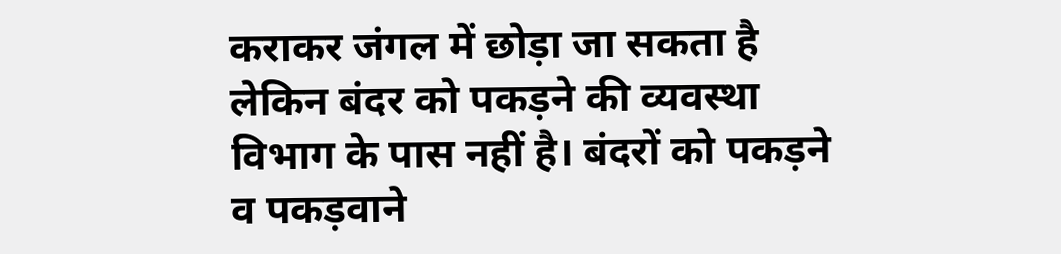कराकर जंगल में छोड़ा जा सकता है लेकिन बंदर को पकड़ने की व्यवस्था विभाग के पास नहीं है। बंदरों को पकड़ने व पकड़वाने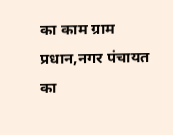का काम ग्राम प्रधान,नगर पंचायत का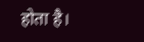होता है।